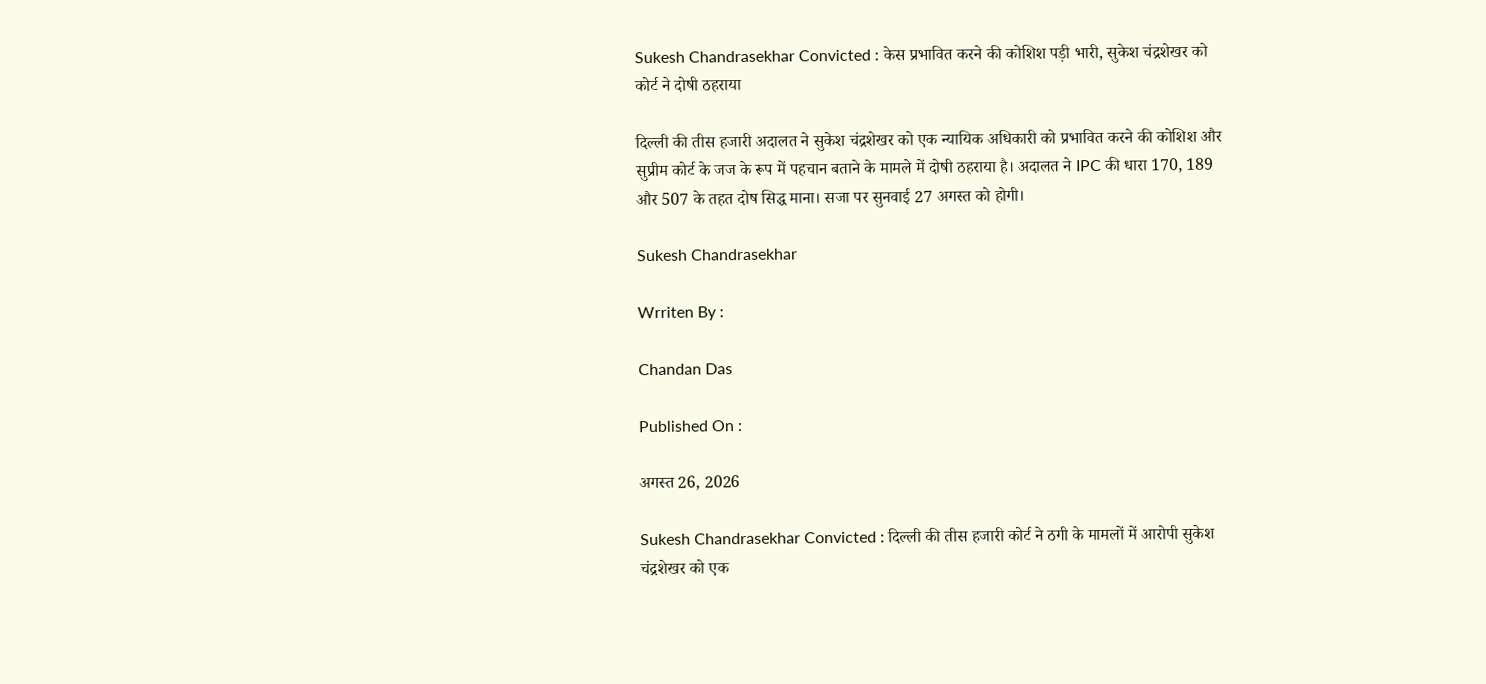Sukesh Chandrasekhar Convicted : केस प्रभावित करने की कोशिश पड़ी भारी, सुकेश चंद्रशेखर को कोर्ट ने दोषी ठहराया

दिल्ली की तीस हजारी अदालत ने सुकेश चंद्रशेखर को एक न्यायिक अधिकारी को प्रभावित करने की कोशिश और सुप्रीम कोर्ट के जज के रूप में पहचान बताने के मामले में दोषी ठहराया है। अदालत ने IPC की धारा 170, 189 और 507 के तहत दोष सिद्ध माना। सजा पर सुनवाई 27 अगस्त को होगी।

Sukesh Chandrasekhar

Wrriten By :

Chandan Das

Published On :

अगस्त 26, 2026

Sukesh Chandrasekhar Convicted : दिल्ली की तीस हजारी कोर्ट ने ठगी के मामलों में आरोपी सुकेश चंद्रशेखर को एक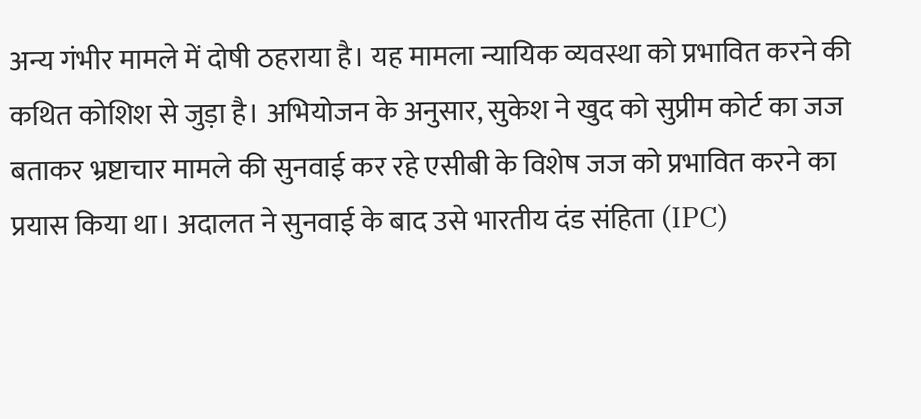अन्य गंभीर मामले में दोषी ठहराया है। यह मामला न्यायिक व्यवस्था को प्रभावित करने की कथित कोशिश से जुड़ा है। अभियोजन के अनुसार, सुकेश ने खुद को सुप्रीम कोर्ट का जज बताकर भ्रष्टाचार मामले की सुनवाई कर रहे एसीबी के विशेष जज को प्रभावित करने का प्रयास किया था। अदालत ने सुनवाई के बाद उसे भारतीय दंड संहिता (IPC)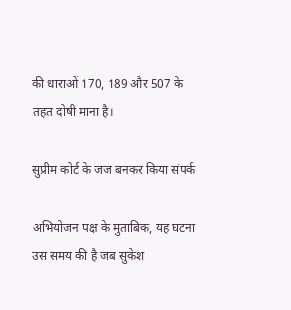की धाराओं 170, 189 और 507 के तहत दोषी माना है।

सुप्रीम कोर्ट के जज बनकर किया संपर्क

अभियोजन पक्ष के मुताबिक, यह घटना उस समय की है जब सुकेश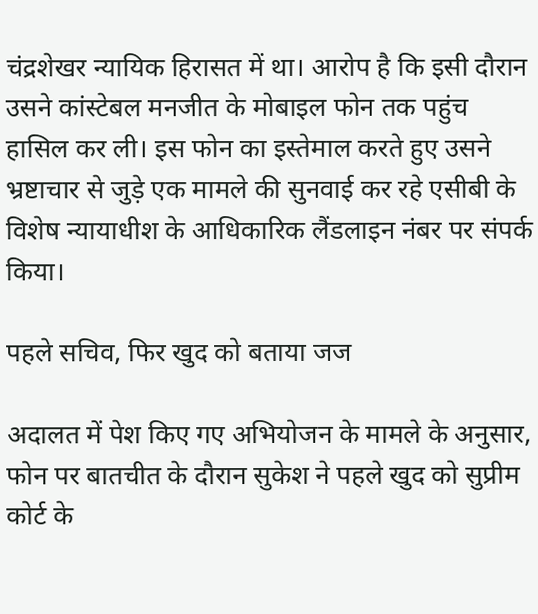चंद्रशेखर न्यायिक हिरासत में था। आरोप है कि इसी दौरान उसने कांस्टेबल मनजीत के मोबाइल फोन तक पहुंच हासिल कर ली। इस फोन का इस्तेमाल करते हुए उसने भ्रष्टाचार से जुड़े एक मामले की सुनवाई कर रहे एसीबी के विशेष न्यायाधीश के आधिकारिक लैंडलाइन नंबर पर संपर्क किया।

पहले सचिव, फिर खुद को बताया जज

अदालत में पेश किए गए अभियोजन के मामले के अनुसार, फोन पर बातचीत के दौरान सुकेश ने पहले खुद को सुप्रीम कोर्ट के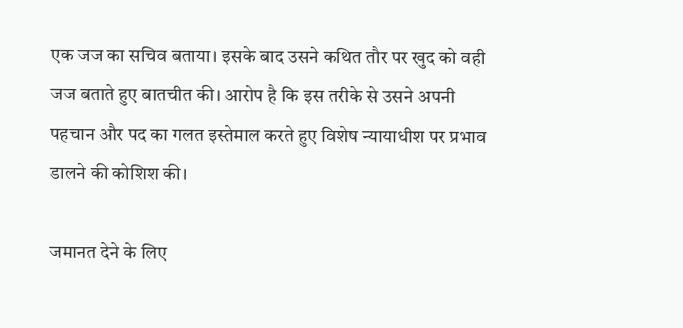एक जज का सचिव बताया। इसके बाद उसने कथित तौर पर खुद को वही जज बताते हुए बातचीत की। आरोप है कि इस तरीके से उसने अपनी पहचान और पद का गलत इस्तेमाल करते हुए विशेष न्यायाधीश पर प्रभाव डालने की कोशिश की।

जमानत देने के लिए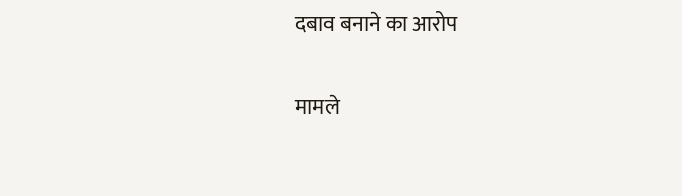दबाव बनाने का आरोप

मामले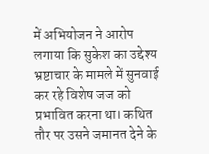में अभियोजन ने आरोप लगाया कि सुकेश का उद्देश्य भ्रष्टाचार के मामले में सुनवाई कर रहे विशेष जज को प्रभावित करना था। कथित तौर पर उसने जमानत देने के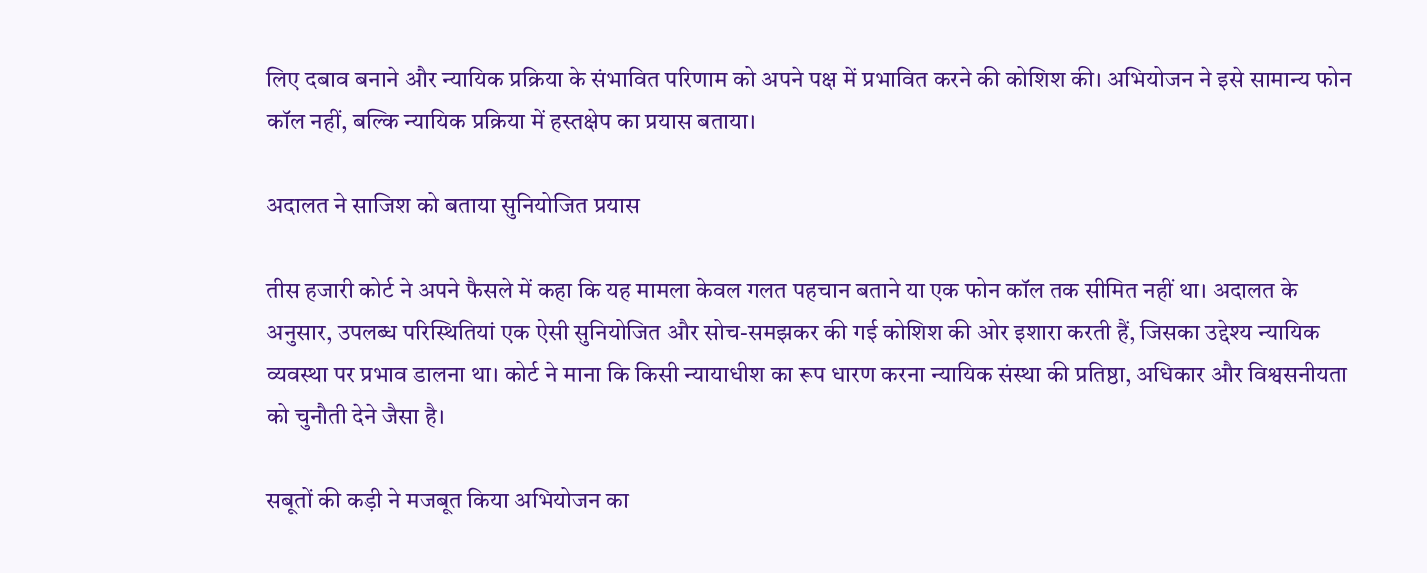लिए दबाव बनाने और न्यायिक प्रक्रिया के संभावित परिणाम को अपने पक्ष में प्रभावित करने की कोशिश की। अभियोजन ने इसे सामान्य फोन कॉल नहीं, बल्कि न्यायिक प्रक्रिया में हस्तक्षेप का प्रयास बताया।

अदालत ने साजिश को बताया सुनियोजित प्रयास

तीस हजारी कोर्ट ने अपने फैसले में कहा कि यह मामला केवल गलत पहचान बताने या एक फोन कॉल तक सीमित नहीं था। अदालत के अनुसार, उपलब्ध परिस्थितियां एक ऐसी सुनियोजित और सोच-समझकर की गई कोशिश की ओर इशारा करती हैं, जिसका उद्देश्य न्यायिक व्यवस्था पर प्रभाव डालना था। कोर्ट ने माना कि किसी न्यायाधीश का रूप धारण करना न्यायिक संस्था की प्रतिष्ठा, अधिकार और विश्वसनीयता को चुनौती देने जैसा है।

सबूतों की कड़ी ने मजबूत किया अभियोजन का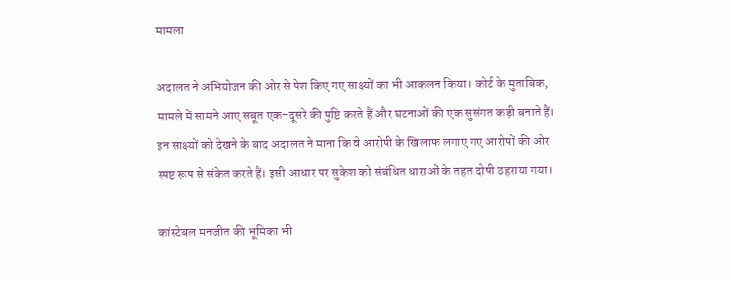मामला

अदालत ने अभियोजन की ओर से पेश किए गए साक्ष्यों का भी आकलन किया। कोर्ट के मुताबिक, मामले में सामने आए सबूत एक-दूसरे की पुष्टि करते हैं और घटनाओं की एक सुसंगत कड़ी बनाते हैं। इन साक्ष्यों को देखने के बाद अदालत ने माना कि वे आरोपी के खिलाफ लगाए गए आरोपों की ओर स्पष्ट रूप से संकेत करते हैं। इसी आधार पर सुकेश को संबंधित धाराओं के तहत दोषी ठहराया गया।

कांस्टेबल मनजीत की भूमिका भी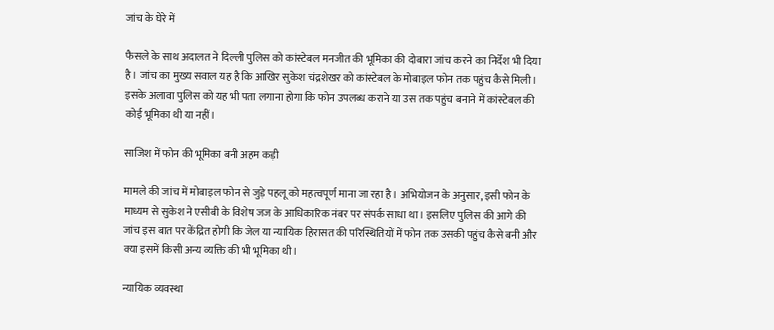जांच के घेरे में

फैसले के साथ अदालत ने दिल्ली पुलिस को कांस्टेबल मनजीत की भूमिका की दोबारा जांच करने का निर्देश भी दिया है। जांच का मुख्य सवाल यह है कि आखिर सुकेश चंद्रशेखर को कांस्टेबल के मोबाइल फोन तक पहुंच कैसे मिली। इसके अलावा पुलिस को यह भी पता लगाना होगा कि फोन उपलब्ध कराने या उस तक पहुंच बनाने में कांस्टेबल की कोई भूमिका थी या नहीं।

साजिश में फोन की भूमिका बनी अहम कड़ी

मामले की जांच में मोबाइल फोन से जुड़े पहलू को महत्वपूर्ण माना जा रहा है। अभियोजन के अनुसार, इसी फोन के माध्यम से सुकेश ने एसीबी के विशेष जज के आधिकारिक नंबर पर संपर्क साधा था। इसलिए पुलिस की आगे की जांच इस बात पर केंद्रित होगी कि जेल या न्यायिक हिरासत की परिस्थितियों में फोन तक उसकी पहुंच कैसे बनी और क्या इसमें किसी अन्य व्यक्ति की भी भूमिका थी।

न्यायिक व्यवस्था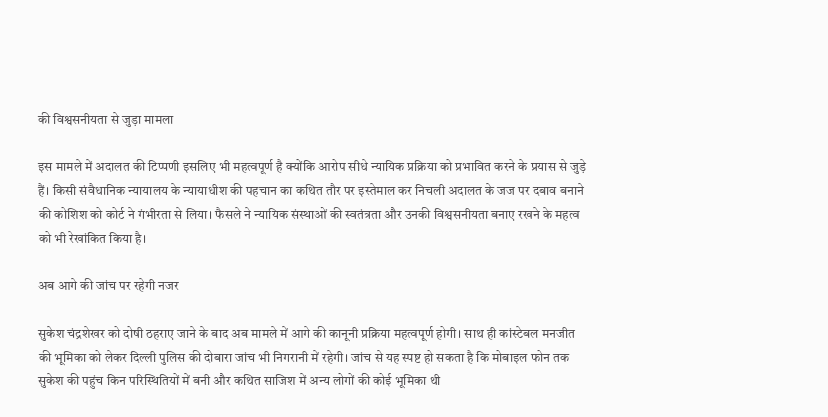की विश्वसनीयता से जुड़ा मामला

इस मामले में अदालत की टिप्पणी इसलिए भी महत्वपूर्ण है क्योंकि आरोप सीधे न्यायिक प्रक्रिया को प्रभावित करने के प्रयास से जुड़े हैं। किसी संवैधानिक न्यायालय के न्यायाधीश की पहचान का कथित तौर पर इस्तेमाल कर निचली अदालत के जज पर दबाव बनाने की कोशिश को कोर्ट ने गंभीरता से लिया। फैसले ने न्यायिक संस्थाओं की स्वतंत्रता और उनकी विश्वसनीयता बनाए रखने के महत्व को भी रेखांकित किया है।

अब आगे की जांच पर रहेगी नजर

सुकेश चंद्रशेखर को दोषी ठहराए जाने के बाद अब मामले में आगे की कानूनी प्रक्रिया महत्वपूर्ण होगी। साथ ही कांस्टेबल मनजीत की भूमिका को लेकर दिल्ली पुलिस की दोबारा जांच भी निगरानी में रहेगी। जांच से यह स्पष्ट हो सकता है कि मोबाइल फोन तक सुकेश की पहुंच किन परिस्थितियों में बनी और कथित साजिश में अन्य लोगों की कोई भूमिका थी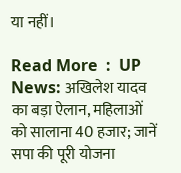या नहीं।

Read More  :  UP News: अखिलेश यादव का बड़ा ऐलान, महिलाओं को सालाना 40 हजार; जानें सपा की पूरी योजना